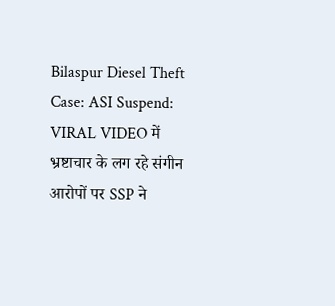Bilaspur Diesel Theft Case: ASI Suspend: VIRAL VIDEO में भ्रष्टाचार के लग रहे संगीन आरोपों पर SSP ने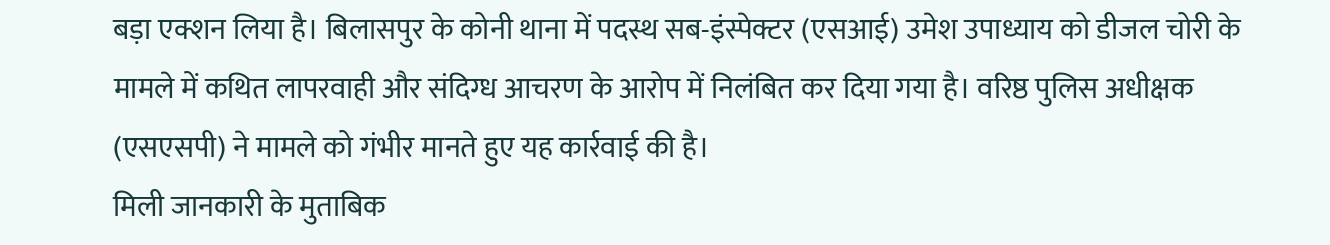बड़ा एक्शन लिया है। बिलासपुर के कोनी थाना में पदस्थ सब-इंस्पेक्टर (एसआई) उमेश उपाध्याय को डीजल चोरी के मामले में कथित लापरवाही और संदिग्ध आचरण के आरोप में निलंबित कर दिया गया है। वरिष्ठ पुलिस अधीक्षक (एसएसपी) ने मामले को गंभीर मानते हुए यह कार्रवाई की है।
मिली जानकारी के मुताबिक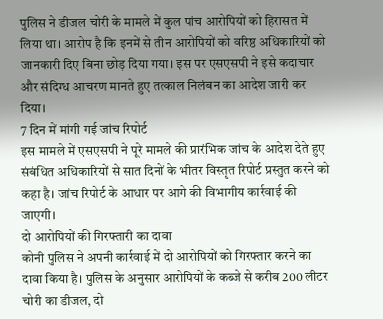पुलिस ने डीजल चोरी के मामले में कुल पांच आरोपियों को हिरासत में लिया था। आरोप है कि इनमें से तीन आरोपियों को वरिष्ठ अधिकारियों को जानकारी दिए बिना छोड़ दिया गया। इस पर एसएसपी ने इसे कदाचार और संदिग्ध आचरण मानते हुए तत्काल निलंबन का आदेश जारी कर दिया।
7 दिन में मांगी गई जांच रिपोर्ट
इस मामले में एसएसपी ने पूरे मामले की प्रारंभिक जांच के आदेश देते हुए संबंधित अधिकारियों से सात दिनों के भीतर विस्तृत रिपोर्ट प्रस्तुत करने को कहा है। जांच रिपोर्ट के आधार पर आगे की विभागीय कार्रवाई की जाएगी।
दो आरोपियों की गिरफ्तारी का दावा
कोनी पुलिस ने अपनी कार्रवाई में दो आरोपियों को गिरफ्तार करने का दावा किया है। पुलिस के अनुसार आरोपियों के कब्जे से करीब 200 लीटर चोरी का डीजल, दो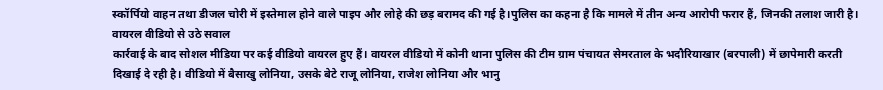स्कॉर्पियो वाहन तथा डीजल चोरी में इस्तेमाल होने वाले पाइप और लोहे की छड़ बरामद की गई है।पुलिस का कहना है कि मामले में तीन अन्य आरोपी फरार हैं, जिनकी तलाश जारी है।
वायरल वीडियो से उठे सवाल
कार्रवाई के बाद सोशल मीडिया पर कई वीडियो वायरल हुए हैं। वायरल वीडियो में कोनी थाना पुलिस की टीम ग्राम पंचायत सेमरताल के भदौरियाखार (बरपाली) में छापेमारी करती दिखाई दे रही है। वीडियो में बैसाखु लोनिया, उसके बेटे राजू लोनिया, राजेश लोनिया और भानु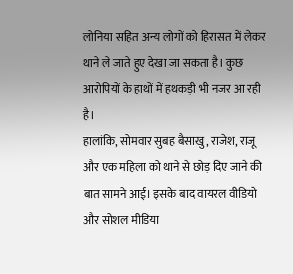लोनिया सहित अन्य लोगों को हिरासत में लेकर थाने ले जाते हुए देखा जा सकता है। कुछ आरोपियों के हाथों में हथकड़ी भी नजर आ रही है।
हालांकि, सोमवार सुबह बैसाखु, राजेश, राजू और एक महिला को थाने से छोड़ दिए जाने की बात सामने आई। इसके बाद वायरल वीडियो और सोशल मीडिया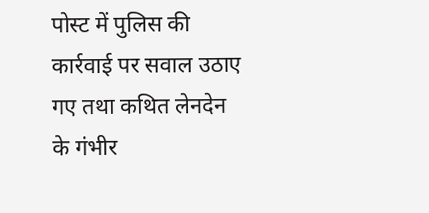पोस्ट में पुलिस की कार्रवाई पर सवाल उठाए गए तथा कथित लेनदेन के गंभीर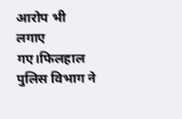आरोप भी लगाए गए।फिलहाल पुलिस विभाग ने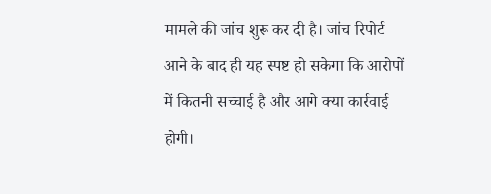मामले की जांच शुरू कर दी है। जांच रिपोर्ट आने के बाद ही यह स्पष्ट हो सकेगा कि आरोपों में कितनी सच्चाई है और आगे क्या कार्रवाई होगी।